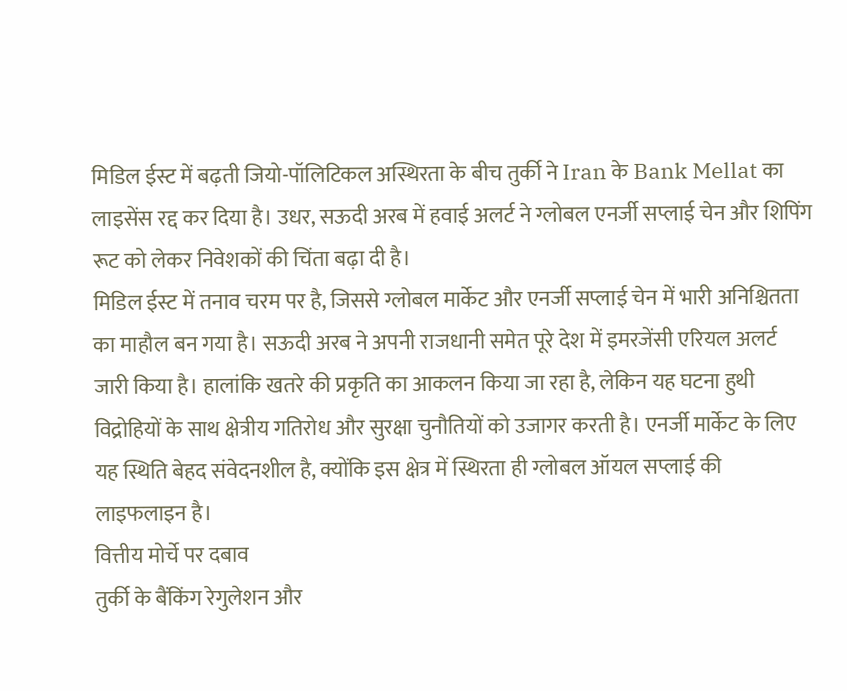मिडिल ईस्ट में बढ़ती जियो-पॉलिटिकल अस्थिरता के बीच तुर्की ने Iran के Bank Mellat का लाइसेंस रद्द कर दिया है। उधर, सऊदी अरब में हवाई अलर्ट ने ग्लोबल एनर्जी सप्लाई चेन और शिपिंग रूट को लेकर निवेशकों की चिंता बढ़ा दी है।
मिडिल ईस्ट में तनाव चरम पर है, जिससे ग्लोबल मार्केट और एनर्जी सप्लाई चेन में भारी अनिश्चितता का माहौल बन गया है। सऊदी अरब ने अपनी राजधानी समेत पूरे देश में इमरजेंसी एरियल अलर्ट जारी किया है। हालांकि खतरे की प्रकृति का आकलन किया जा रहा है, लेकिन यह घटना हुथी विद्रोहियों के साथ क्षेत्रीय गतिरोध और सुरक्षा चुनौतियों को उजागर करती है। एनर्जी मार्केट के लिए यह स्थिति बेहद संवेदनशील है, क्योंकि इस क्षेत्र में स्थिरता ही ग्लोबल ऑयल सप्लाई की लाइफलाइन है।
वित्तीय मोर्चे पर दबाव
तुर्की के बैंकिंग रेगुलेशन और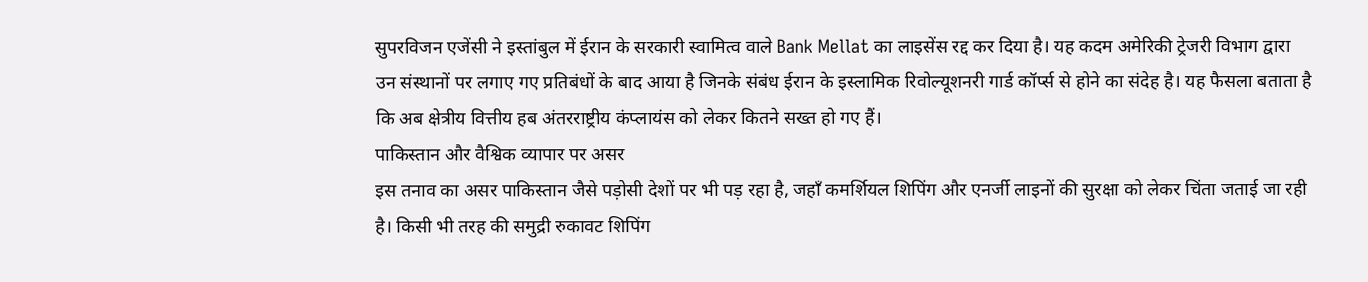सुपरविजन एजेंसी ने इस्तांबुल में ईरान के सरकारी स्वामित्व वाले Bank Mellat का लाइसेंस रद्द कर दिया है। यह कदम अमेरिकी ट्रेजरी विभाग द्वारा उन संस्थानों पर लगाए गए प्रतिबंधों के बाद आया है जिनके संबंध ईरान के इस्लामिक रिवोल्यूशनरी गार्ड कॉर्प्स से होने का संदेह है। यह फैसला बताता है कि अब क्षेत्रीय वित्तीय हब अंतरराष्ट्रीय कंप्लायंस को लेकर कितने सख्त हो गए हैं।
पाकिस्तान और वैश्विक व्यापार पर असर
इस तनाव का असर पाकिस्तान जैसे पड़ोसी देशों पर भी पड़ रहा है, जहाँ कमर्शियल शिपिंग और एनर्जी लाइनों की सुरक्षा को लेकर चिंता जताई जा रही है। किसी भी तरह की समुद्री रुकावट शिपिंग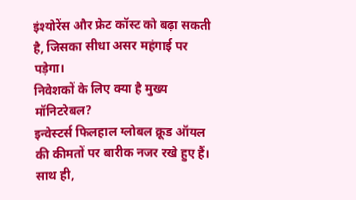इंश्योरेंस और फ्रेट कॉस्ट को बढ़ा सकती है, जिसका सीधा असर महंगाई पर पड़ेगा।
निवेशकों के लिए क्या है मुख्य मॉनिटरेबल?
इन्वेस्टर्स फिलहाल ग्लोबल क्रूड ऑयल की कीमतों पर बारीक नजर रखे हुए हैं। साथ ही,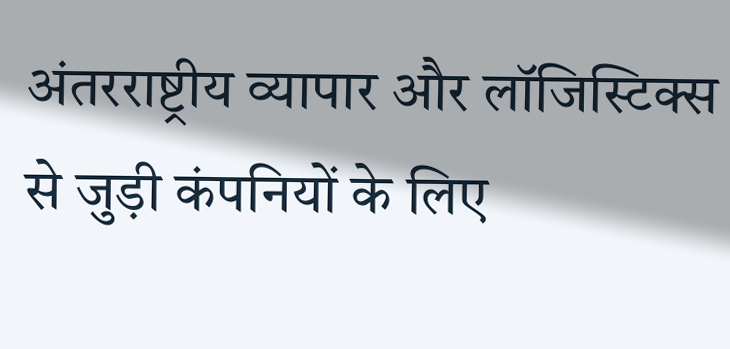अंतरराष्ट्रीय व्यापार और लॉजिस्टिक्स से जुड़ी कंपनियों के लिए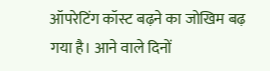ऑपरेटिंग कॉस्ट बढ़ने का जोखिम बढ़ गया है। आने वाले दिनों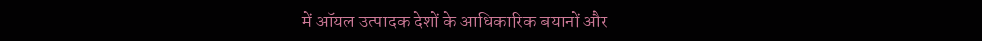में ऑयल उत्पादक देशों के आधिकारिक बयानों और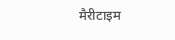मैरीटाइम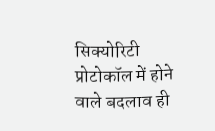सिक्योरिटी प्रोटोकॉल में होने वाले बदलाव ही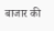बाजार की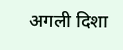अगली दिशा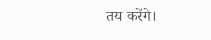तय करेंगे।